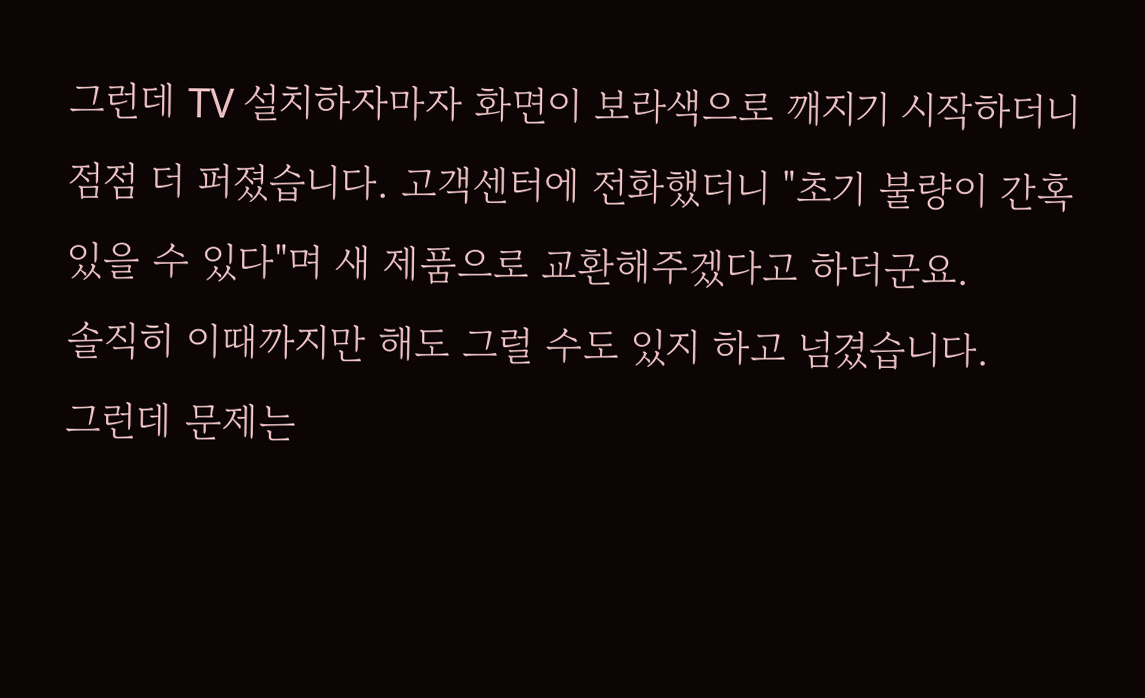그런데 TV 설치하자마자 화면이 보라색으로 깨지기 시작하더니 점점 더 퍼졌습니다. 고객센터에 전화했더니 "초기 불량이 간혹 있을 수 있다"며 새 제품으로 교환해주겠다고 하더군요.
솔직히 이때까지만 해도 그럴 수도 있지 하고 넘겼습니다.
그런데 문제는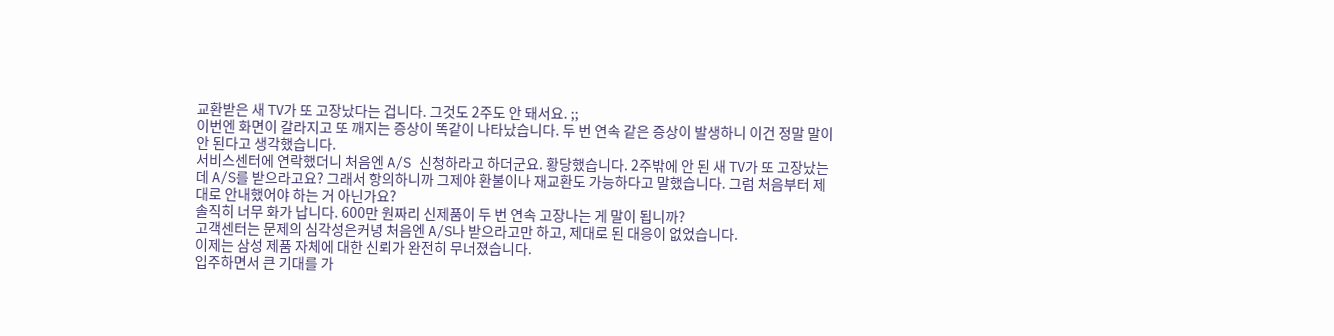교환받은 새 TV가 또 고장났다는 겁니다. 그것도 2주도 안 돼서요. ;;
이번엔 화면이 갈라지고 또 깨지는 증상이 똑같이 나타났습니다. 두 번 연속 같은 증상이 발생하니 이건 정말 말이 안 된다고 생각했습니다.
서비스센터에 연락했더니 처음엔 A/S 신청하라고 하더군요. 황당했습니다. 2주밖에 안 된 새 TV가 또 고장났는데 A/S를 받으라고요? 그래서 항의하니까 그제야 환불이나 재교환도 가능하다고 말했습니다. 그럼 처음부터 제대로 안내했어야 하는 거 아닌가요?
솔직히 너무 화가 납니다. 600만 원짜리 신제품이 두 번 연속 고장나는 게 말이 됩니까?
고객센터는 문제의 심각성은커녕 처음엔 A/S나 받으라고만 하고, 제대로 된 대응이 없었습니다.
이제는 삼성 제품 자체에 대한 신뢰가 완전히 무너졌습니다.
입주하면서 큰 기대를 가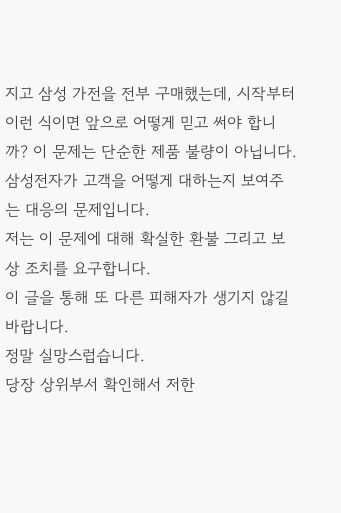지고 삼성 가전을 전부 구매했는데, 시작부터 이런 식이면 앞으로 어떻게 믿고 써야 합니까? 이 문제는 단순한 제품 불량이 아닙니다. 삼성전자가 고객을 어떻게 대하는지 보여주는 대응의 문제입니다.
저는 이 문제에 대해 확실한 환불 그리고 보상 조치를 요구합니다.
이 글을 통해 또 다른 피해자가 생기지 않길 바랍니다.
정말 실망스럽습니다.
당장 상위부서 확인해서 저한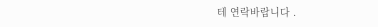테 연락바랍니다 .